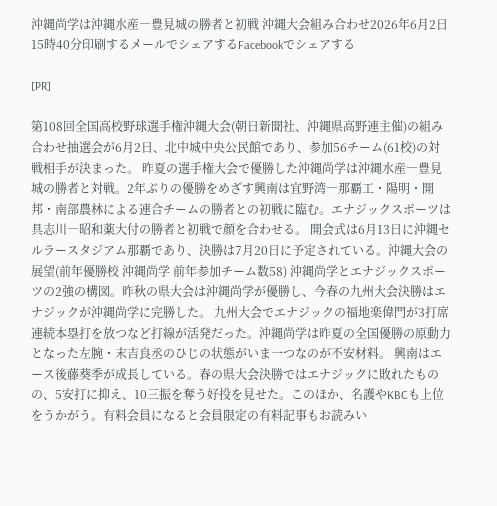沖縄尚学は沖縄水産―豊見城の勝者と初戦 沖縄大会組み合わせ2026年6月2日 15時40分印刷するメールでシェアするFacebookでシェアする

[PR]

第108回全国高校野球選手権沖縄大会(朝日新聞社、沖縄県高野連主催)の組み合わせ抽選会が6月2日、北中城中央公民館であり、参加56チーム(61校)の対戦相手が決まった。 昨夏の選手権大会で優勝した沖縄尚学は沖縄水産―豊見城の勝者と対戦。2年ぶりの優勝をめざす興南は宜野湾―那覇工・陽明・開邦・南部農林による連合チームの勝者との初戦に臨む。エナジックスポーツは具志川―昭和薬大付の勝者と初戦で顔を合わせる。 開会式は6月13日に沖縄セルラースタジアム那覇であり、決勝は7月20日に予定されている。沖縄大会の展望(前年優勝校 沖縄尚学 前年参加チーム数58) 沖縄尚学とエナジックスポーツの2強の構図。昨秋の県大会は沖縄尚学が優勝し、今春の九州大会決勝はエナジックが沖縄尚学に完勝した。 九州大会でエナジックの福地楽偉門が3打席連続本塁打を放つなど打線が活発だった。沖縄尚学は昨夏の全国優勝の原動力となった左腕・末吉良丞のひじの状態がいま一つなのが不安材料。 興南はエース後藤葵季が成長している。春の県大会決勝ではエナジックに敗れたものの、5安打に抑え、10三振を奪う好投を見せた。このほか、名護やKBCも上位をうかがう。有料会員になると会員限定の有料記事もお読みい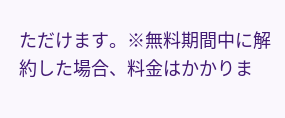ただけます。※無料期間中に解約した場合、料金はかかりま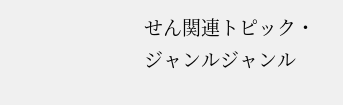せん関連トピック・ジャンルジャンル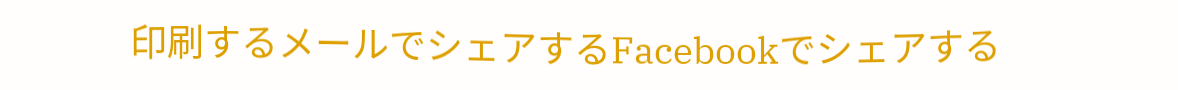印刷するメールでシェアするFacebookでシェアする